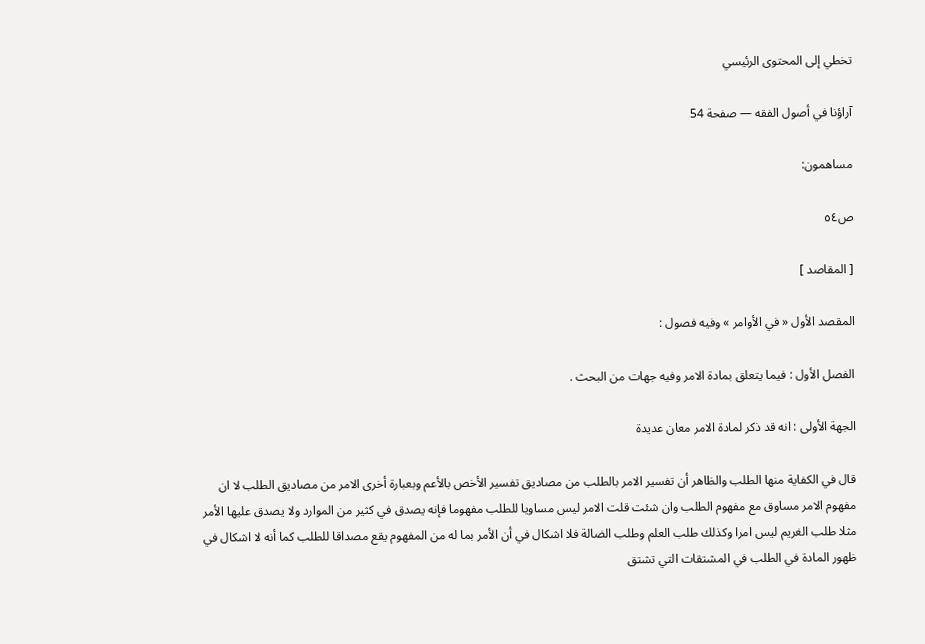تخطي إلى المحتوى الرئيسي

آراؤنا في أصول الفقه — صفحة 54

مساهمون:

ص٥٤

[ المقاصد ]

المقصد الأول « في الأوامر » وفيه فصول :

الفصل الأول : فيما يتعلق بمادة الامر وفيه جهات من البحث .

الجهة الأولى : انه قد ذكر لمادة الامر معان عديدة

قال في الكفاية منها الطلب والظاهر أن تفسير الامر بالطلب من مصاديق تفسير الأخص بالأعم وبعبارة أخرى الامر من مصاديق الطلب لا ان مفهوم الامر مساوق مع مفهوم الطلب وان شئت قلت الامر ليس مساويا للطلب مفهوما فإنه يصدق في كثير من الموارد ولا يصدق عليها الأمر مثلا طلب الغريم ليس امرا وكذلك طلب العلم وطلب الضالة فلا اشكال في أن الأمر بما له من المفهوم يقع مصداقا للطلب كما أنه لا اشكال في ظهور المادة في الطلب في المشتقات التي تشتق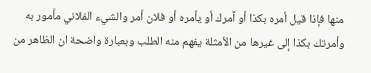منها فإذا قيل أمره بكذا أو آمرك أو يأمره أو فلان أمر والشيء الفلاني مأمور به وأمرتك بكذا إلى غيرها من الأمثلة يفهم منه الطلب وبعبارة واضحة ان الظاهر من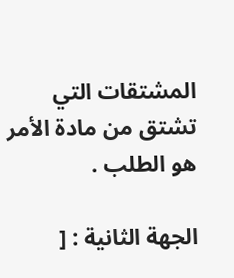المشتقات التي تشتق من مادة الأمر هو الطلب .

الجهة الثانية : [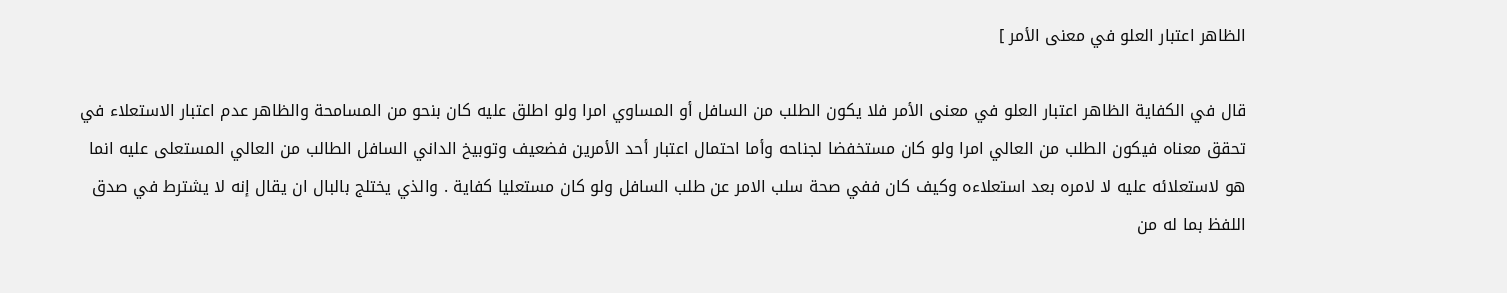الظاهر اعتبار العلو في معنى الأمر ]

قال في الكفاية الظاهر اعتبار العلو في معنى الأمر فلا يكون الطلب من السافل أو المساوي امرا ولو اطلق عليه كان بنحو من المسامحة والظاهر عدم اعتبار الاستعلاء في تحقق معناه فيكون الطلب من العالي امرا ولو كان مستخفضا لجناحه وأما احتمال اعتبار أحد الأمرين فضعيف وتوبيخ الداني السافل الطالب من العالي المستعلى عليه انما هو لاستعلائه عليه لا لامره بعد استعلاءه وكيف كان ففي صحة سلب الامر عن طلب السافل ولو كان مستعليا كفاية . والذي يختلج بالبال ان يقال إنه لا يشترط في صدق اللفظ بما له من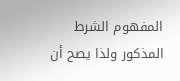المفهوم الشرط المذكور ولذا يصح أن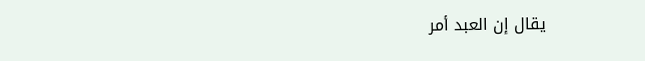يقال إن العبد أمر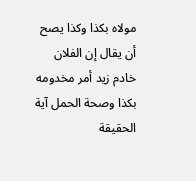مولاه بكذا وكذا يصح أن يقال إن الفلان خادم زيد أمر مخدومه بكذا وصحة الحمل آية الحقيقة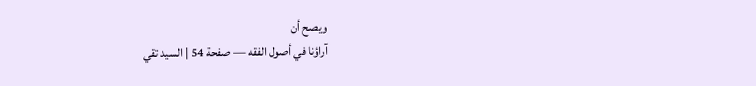ويصح أن
آراؤنا في أصول الفقه — صفحة 54 | السيد تقي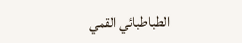الطباطبائي القمي